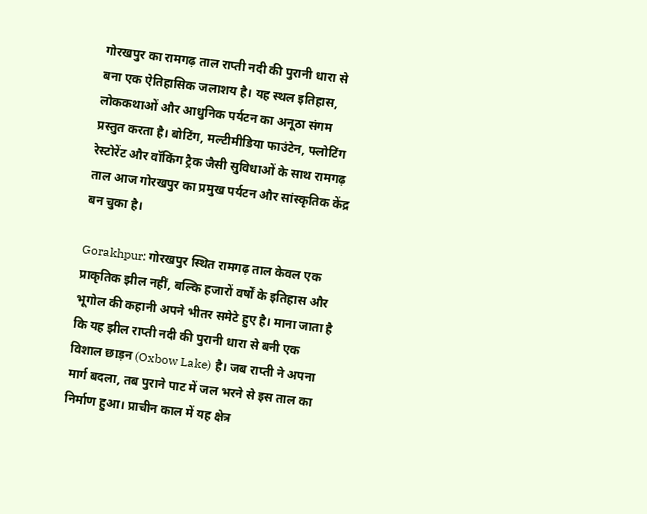गोरखपुर का रामगढ़ ताल राप्ती नदी की पुरानी धारा से बना एक ऐतिहासिक जलाशय है। यह स्थल इतिहास, लोककथाओं और आधुनिक पर्यटन का अनूठा संगम प्रस्तुत करता है। बोटिंग, मल्टीमीडिया फाउंटेन, फ्लोटिंग रेस्टोरेंट और वॉकिंग ट्रैक जैसी सुविधाओं के साथ रामगढ़ ताल आज गोरखपुर का प्रमुख पर्यटन और सांस्कृतिक केंद्र बन चुका है।

Gorakhpur: गोरखपुर स्थित रामगढ़ ताल केवल एक प्राकृतिक झील नहीं, बल्कि हजारों वर्षों के इतिहास और भूगोल की कहानी अपने भीतर समेटे हुए है। माना जाता है कि यह झील राप्ती नदी की पुरानी धारा से बनी एक विशाल छाड़न (Oxbow Lake) है। जब राप्ती ने अपना मार्ग बदला, तब पुराने पाट में जल भरने से इस ताल का निर्माण हुआ। प्राचीन काल में यह क्षेत्र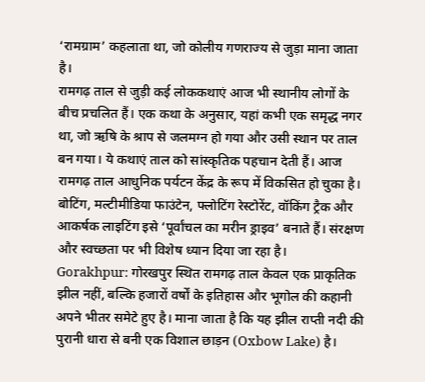‘रामग्राम’ कहलाता था, जो कोलीय गणराज्य से जुड़ा माना जाता है।
रामगढ़ ताल से जुड़ी कई लोककथाएं आज भी स्थानीय लोगों के बीच प्रचलित हैं। एक कथा के अनुसार, यहां कभी एक समृद्ध नगर था, जो ऋषि के श्राप से जलमग्न हो गया और उसी स्थान पर ताल बन गया। ये कथाएं ताल को सांस्कृतिक पहचान देती हैं। आज रामगढ़ ताल आधुनिक पर्यटन केंद्र के रूप में विकसित हो चुका है। बोटिंग, मल्टीमीडिया फाउंटेन, फ्लोटिंग रेस्टोरेंट, वॉकिंग ट्रैक और आकर्षक लाइटिंग इसे ‘पूर्वांचल का मरीन ड्राइव’ बनाते हैं। संरक्षण और स्वच्छता पर भी विशेष ध्यान दिया जा रहा है।
Gorakhpur: गोरखपुर स्थित रामगढ़ ताल केवल एक प्राकृतिक झील नहीं, बल्कि हजारों वर्षों के इतिहास और भूगोल की कहानी अपने भीतर समेटे हुए है। माना जाता है कि यह झील राप्ती नदी की पुरानी धारा से बनी एक विशाल छाड़न (Oxbow Lake) है।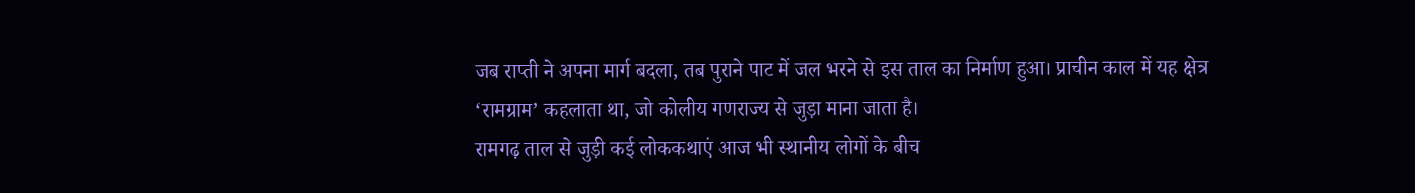जब राप्ती ने अपना मार्ग बदला, तब पुराने पाट में जल भरने से इस ताल का निर्माण हुआ। प्राचीन काल में यह क्षेत्र ‘रामग्राम’ कहलाता था, जो कोलीय गणराज्य से जुड़ा माना जाता है।
रामगढ़ ताल से जुड़ी कई लोककथाएं आज भी स्थानीय लोगों के बीच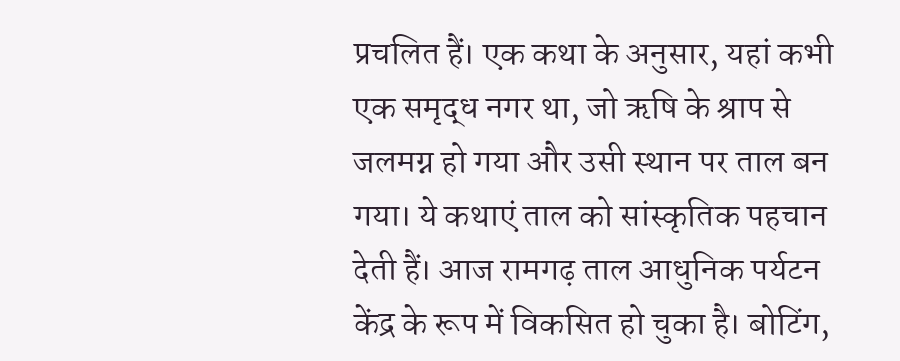प्रचलित हैं। एक कथा के अनुसार, यहां कभी एक समृद्ध नगर था, जो ऋषि के श्राप से जलमग्न हो गया और उसी स्थान पर ताल बन गया। ये कथाएं ताल को सांस्कृतिक पहचान देती हैं। आज रामगढ़ ताल आधुनिक पर्यटन केंद्र के रूप में विकसित हो चुका है। बोटिंग,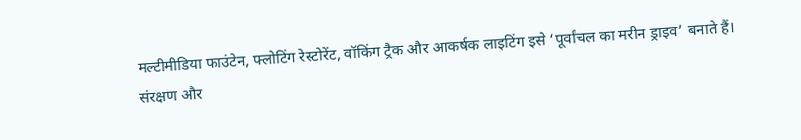मल्टीमीडिया फाउंटेन, फ्लोटिंग रेस्टोरेंट, वॉकिंग ट्रैक और आकर्षक लाइटिंग इसे ‘पूर्वांचल का मरीन ड्राइव’ बनाते हैं। संरक्षण और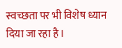स्वच्छता पर भी विशेष ध्यान दिया जा रहा है।